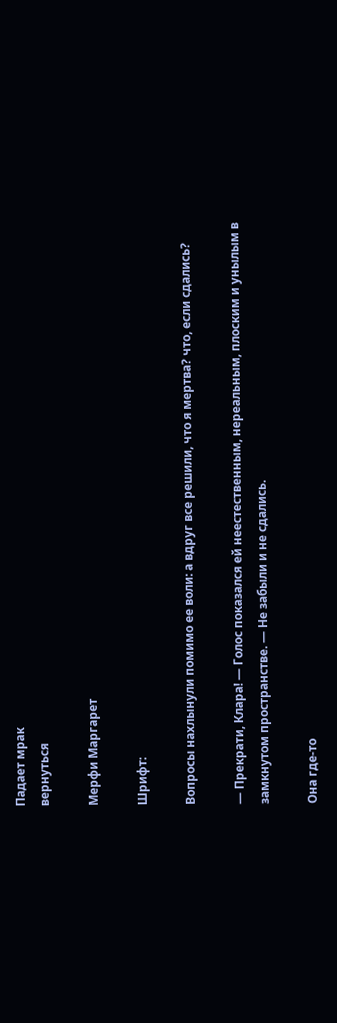Падает мрак
вернуться

Мерфи Маргарет

Шрифт:

Вопросы нахлынули помимо ее воли: а вдруг все решили, что я мертва? что, если сдались?

— Прекрати, Клара! — Голос показался ей неестественным, нереальным, плоским и унылым в замкнутом пространстве. — Не забыли и не сдались.

Она где-то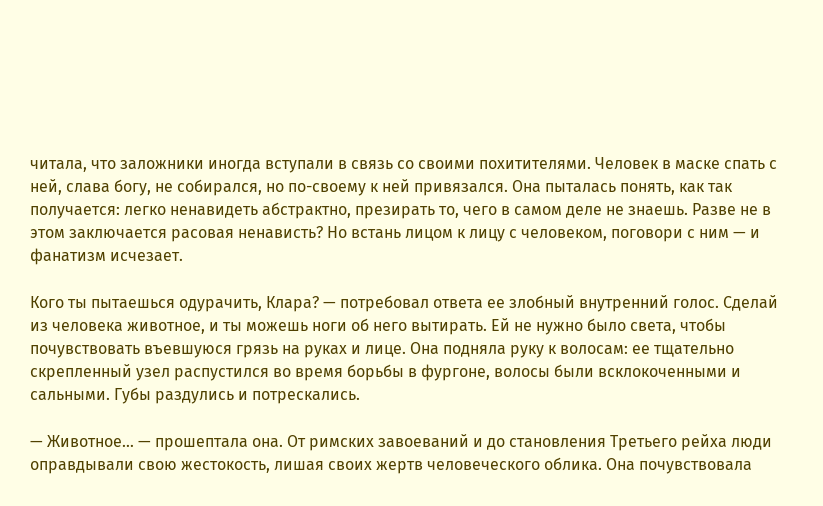читала, что заложники иногда вступали в связь со своими похитителями. Человек в маске спать с ней, слава богу, не собирался, но по-своему к ней привязался. Она пыталась понять, как так получается: легко ненавидеть абстрактно, презирать то, чего в самом деле не знаешь. Разве не в этом заключается расовая ненависть? Но встань лицом к лицу с человеком, поговори с ним — и фанатизм исчезает.

Кого ты пытаешься одурачить, Клара? — потребовал ответа ее злобный внутренний голос. Сделай из человека животное, и ты можешь ноги об него вытирать. Ей не нужно было света, чтобы почувствовать въевшуюся грязь на руках и лице. Она подняла руку к волосам: ее тщательно скрепленный узел распустился во время борьбы в фургоне, волосы были всклокоченными и сальными. Губы раздулись и потрескались.

— Животное… — прошептала она. От римских завоеваний и до становления Третьего рейха люди оправдывали свою жестокость, лишая своих жертв человеческого облика. Она почувствовала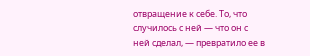отвращение к себе. То, что случилось с ней — что он с ней сделал, — превратило ее в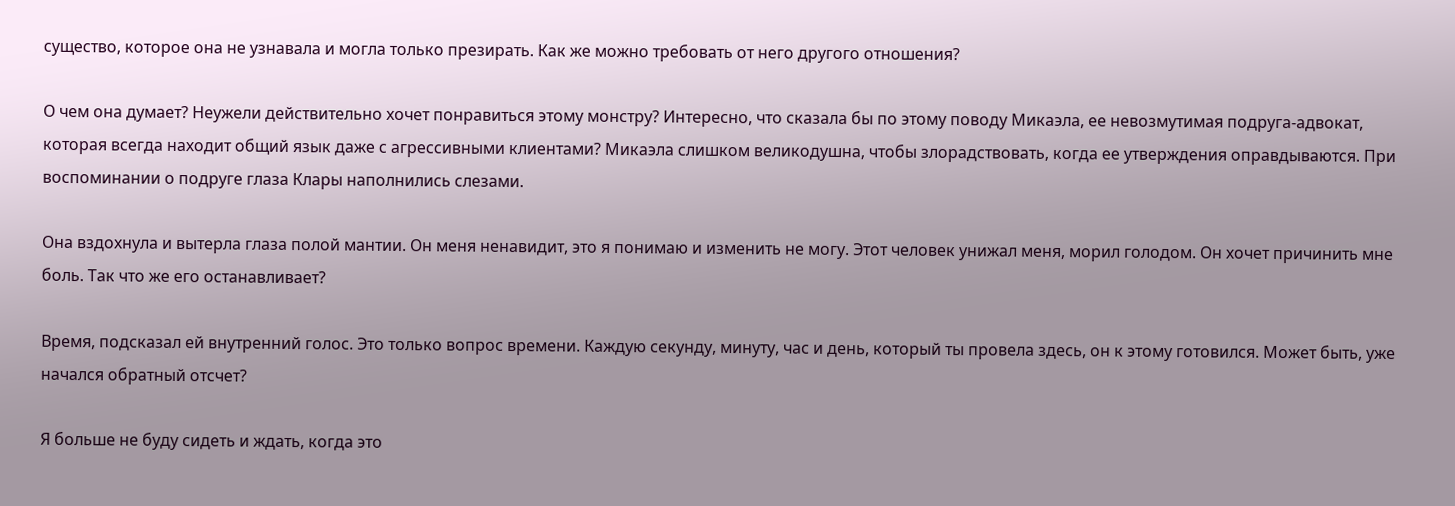существо, которое она не узнавала и могла только презирать. Как же можно требовать от него другого отношения?

О чем она думает? Неужели действительно хочет понравиться этому монстру? Интересно, что сказала бы по этому поводу Микаэла, ее невозмутимая подруга-адвокат, которая всегда находит общий язык даже с агрессивными клиентами? Микаэла слишком великодушна, чтобы злорадствовать, когда ее утверждения оправдываются. При воспоминании о подруге глаза Клары наполнились слезами.

Она вздохнула и вытерла глаза полой мантии. Он меня ненавидит, это я понимаю и изменить не могу. Этот человек унижал меня, морил голодом. Он хочет причинить мне боль. Так что же его останавливает?

Время, подсказал ей внутренний голос. Это только вопрос времени. Каждую секунду, минуту, час и день, который ты провела здесь, он к этому готовился. Может быть, уже начался обратный отсчет?

Я больше не буду сидеть и ждать, когда это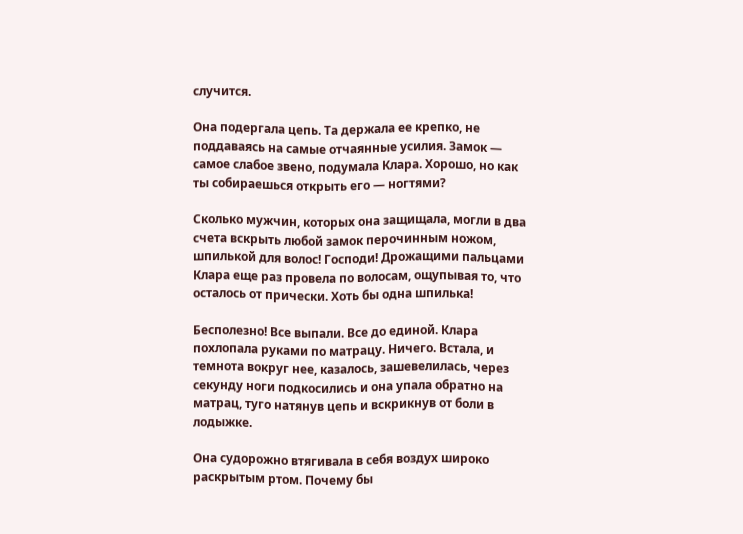случится.

Она подергала цепь. Та держала ее крепко, не поддаваясь на самые отчаянные усилия. Замок — самое слабое звено, подумала Клара. Хорошо, но как ты собираешься открыть его — ногтями?

Сколько мужчин, которых она защищала, могли в два счета вскрыть любой замок перочинным ножом, шпилькой для волос! Господи! Дрожащими пальцами Клара еще раз провела по волосам, ощупывая то, что осталось от прически. Хоть бы одна шпилька!

Бесполезно! Все выпали. Все до единой. Клара похлопала руками по матрацу. Ничего. Встала, и темнота вокруг нее, казалось, зашевелилась, через секунду ноги подкосились и она упала обратно на матрац, туго натянув цепь и вскрикнув от боли в лодыжке.

Она судорожно втягивала в себя воздух широко раскрытым ртом. Почему бы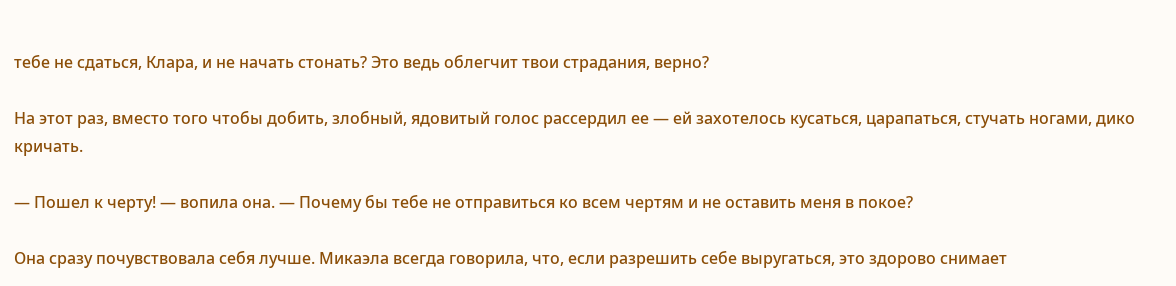тебе не сдаться, Клара, и не начать стонать? Это ведь облегчит твои страдания, верно?

На этот раз, вместо того чтобы добить, злобный, ядовитый голос рассердил ее — ей захотелось кусаться, царапаться, стучать ногами, дико кричать.

— Пошел к черту! — вопила она. — Почему бы тебе не отправиться ко всем чертям и не оставить меня в покое?

Она сразу почувствовала себя лучше. Микаэла всегда говорила, что, если разрешить себе выругаться, это здорово снимает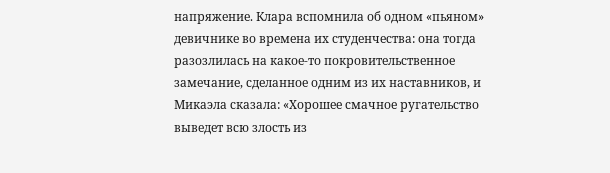напряжение. Клара вспомнила об одном «пьяном» девичнике во времена их студенчества: она тогда разозлилась на какое-то покровительственное замечание, сделанное одним из их наставников, и Микаэла сказала: «Хорошее смачное ругательство выведет всю злость из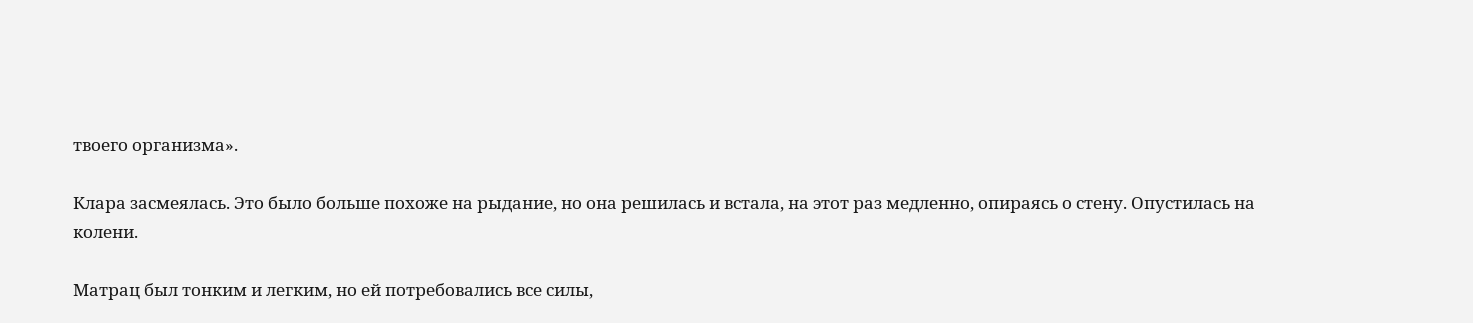твоего организма».

Клара засмеялась. Это было больше похоже на рыдание, но она решилась и встала, на этот раз медленно, опираясь о стену. Опустилась на колени.

Матрац был тонким и легким, но ей потребовались все силы,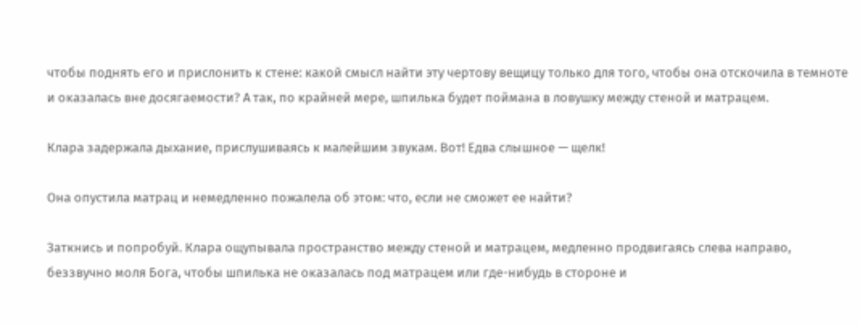чтобы поднять его и прислонить к стене: какой смысл найти эту чертову вещицу только для того, чтобы она отскочила в темноте и оказалась вне досягаемости? А так, по крайней мере, шпилька будет поймана в ловушку между стеной и матрацем.

Клара задержала дыхание, прислушиваясь к малейшим звукам. Вот! Едва слышное — щелк!

Она опустила матрац и немедленно пожалела об этом: что, если не сможет ее найти?

Заткнись и попробуй. Клара ощупывала пространство между стеной и матрацем, медленно продвигаясь слева направо, беззвучно моля Бога, чтобы шпилька не оказалась под матрацем или где-нибудь в стороне и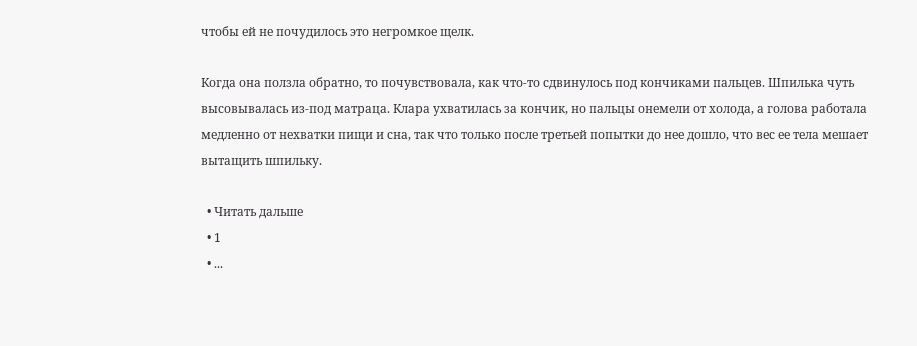чтобы ей не почудилось это негромкое щелк.

Когда она ползла обратно, то почувствовала, как что-то сдвинулось под кончиками пальцев. Шпилька чуть высовывалась из-под матраца. Клара ухватилась за кончик, но пальцы онемели от холода, а голова работала медленно от нехватки пищи и сна, так что только после третьей попытки до нее дошло, что вес ее тела мешает вытащить шпильку.

  • Читать дальше
  • 1
  • ...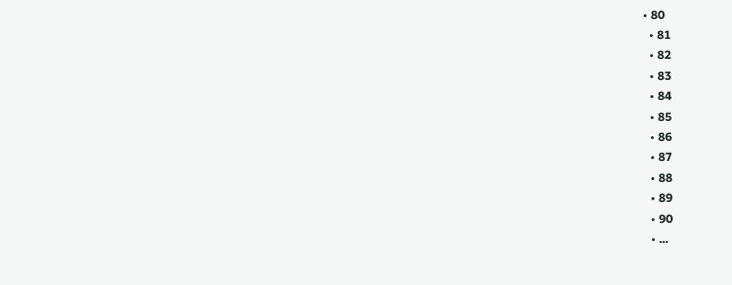• 80
  • 81
  • 82
  • 83
  • 84
  • 85
  • 86
  • 87
  • 88
  • 89
  • 90
  • ...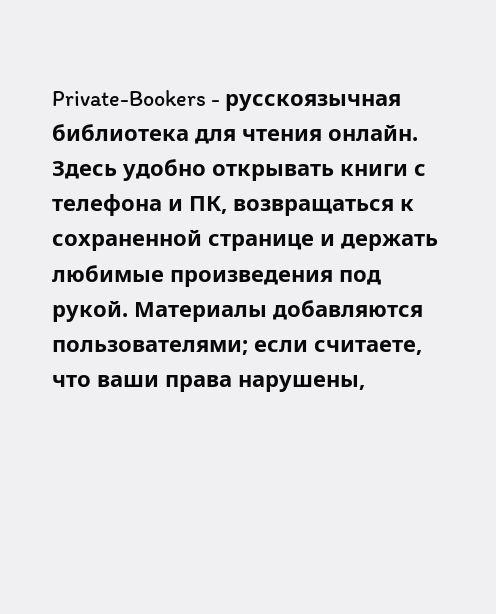Private-Bookers - русскоязычная библиотека для чтения онлайн. Здесь удобно открывать книги с телефона и ПК, возвращаться к сохраненной странице и держать любимые произведения под рукой. Материалы добавляются пользователями; если считаете, что ваши права нарушены,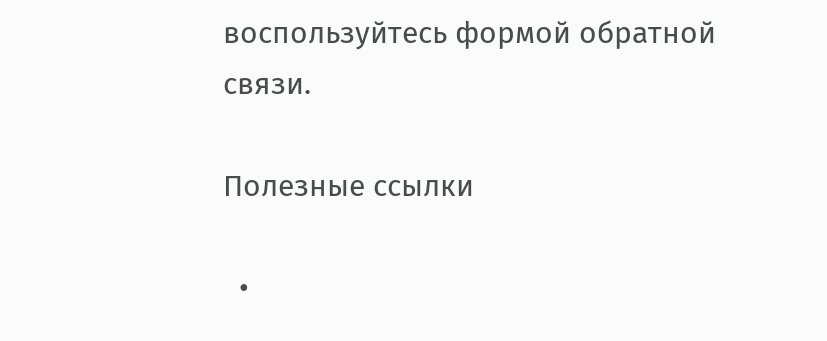воспользуйтесь формой обратной связи.

Полезные ссылки

  •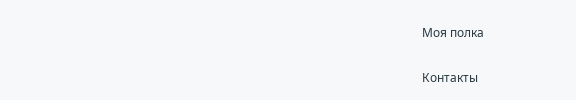Моя полка

Контакты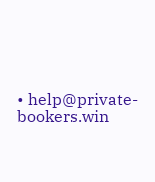• help@private-bookers.win